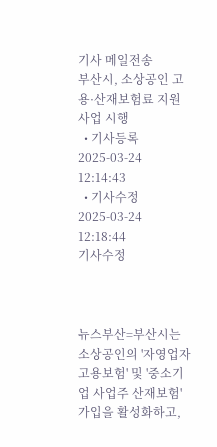기사 메일전송
부산시, 소상공인 고용·산재보험료 지원사업 시행
  • 기사등록 2025-03-24 12:14:43
  • 기사수정 2025-03-24 12:18:44
기사수정



뉴스부산=부산시는 소상공인의 '자영업자 고용보험' 및 '중소기업 사업주 산재보험' 가입을 활성화하고,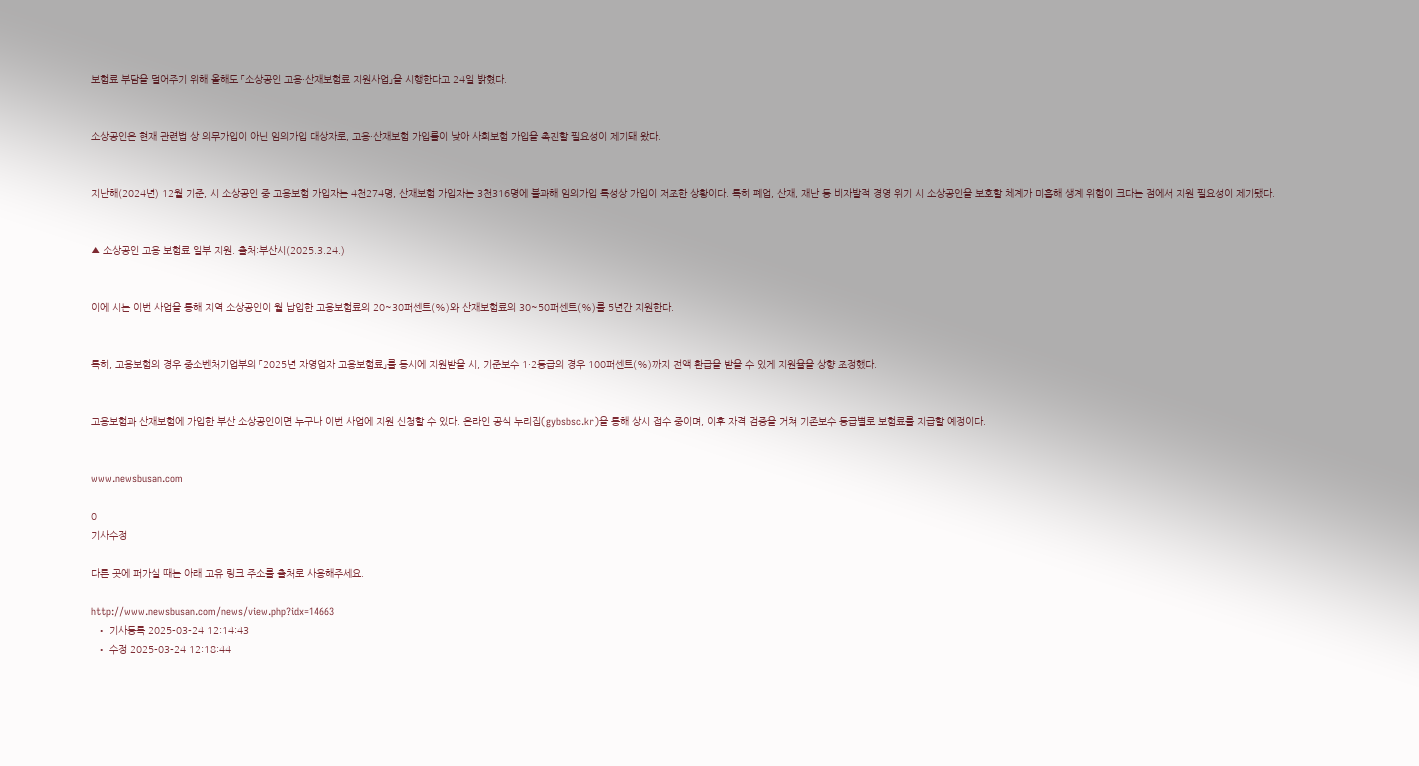보험료 부담을 덜어주기 위해 올해도 「소상공인 고용·산재보험료 지원사업」을 시행한다고 24일 밝혔다.


소상공인은 현재 관련법 상 의무가입이 아닌 임의가입 대상자로, 고용·산재보험 가입률이 낮아 사회보험 가입을 촉진할 필요성이 제기돼 왔다.


지난해(2024년) 12월 기준, 시 소상공인 중 고용보험 가입자는 4천274명, 산재보험 가입자는 3천316명에 불과해 임의가입 특성상 가입이 저조한 상황이다. 특히 폐업, 산재, 재난 등 비자발적 경영 위기 시 소상공인을 보호할 체계가 미흡해 생계 위험이 크다는 점에서 지원 필요성이 제기됐다.


▲ 소상공인 고용 보험료 일부 지원. 출처:부산시(2025.3.24.)


이에 시는 이번 사업을 통해 지역 소상공인이 월 납입한 고용보험료의 20~30퍼센트(%)와 산재보험료의 30~50퍼센트(%)를 5년간 지원한다.


특히, 고용보험의 경우 중소벤처기업부의 「2025년 자영업자 고용보험료」를 동시에 지원받을 시, 기준보수 1·2등급의 경우 100퍼센트(%)까지 전액 환급을 받을 수 있게 지원율을 상향 조정했다.


고용보험과 산재보험에 가입한 부산 소상공인이면 누구나 이번 사업에 지원 신청할 수 있다. 온라인 공식 누리집(gybsbsc.kr)을 통해 상시 접수 중이며, 이후 자격 검증을 거쳐 기존보수 등급별로 보험료를 지급할 예정이다.


www.newsbusan.com

0
기사수정

다른 곳에 퍼가실 때는 아래 고유 링크 주소를 출처로 사용해주세요.

http://www.newsbusan.com/news/view.php?idx=14663
  • 기사등록 2025-03-24 12:14:43
  • 수정 2025-03-24 12:18:44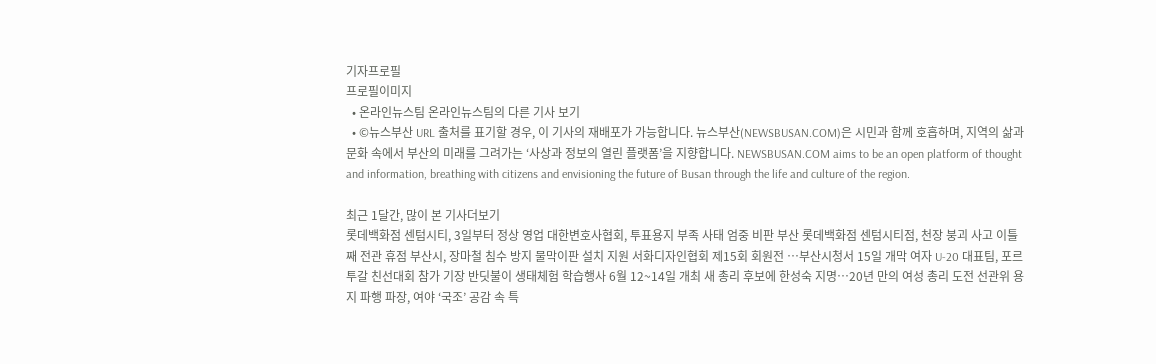기자프로필
프로필이미지
  • 온라인뉴스팀 온라인뉴스팀의 다른 기사 보기
  • ©뉴스부산 URL 출처를 표기할 경우, 이 기사의 재배포가 가능합니다. 뉴스부산(NEWSBUSAN.COM)은 시민과 함께 호흡하며, 지역의 삶과 문화 속에서 부산의 미래를 그려가는 ‘사상과 정보의 열린 플랫폼’을 지향합니다. NEWSBUSAN.COM aims to be an open platform of thought and information, breathing with citizens and envisioning the future of Busan through the life and culture of the region.

최근 1달간, 많이 본 기사더보기
롯데백화점 센텀시티, 3일부터 정상 영업 대한변호사협회, 투표용지 부족 사태 엄중 비판 부산 롯데백화점 센텀시티점, 천장 붕괴 사고 이틀째 전관 휴점 부산시, 장마철 침수 방지 물막이판 설치 지원 서화디자인협회 제15회 회원전 …부산시청서 15일 개막 여자 U-20 대표팀, 포르투갈 친선대회 참가 기장 반딧불이 생태체험 학습행사 6월 12~14일 개최 새 총리 후보에 한성숙 지명…20년 만의 여성 총리 도전 선관위 용지 파행 파장, 여야 ‘국조’ 공감 속 특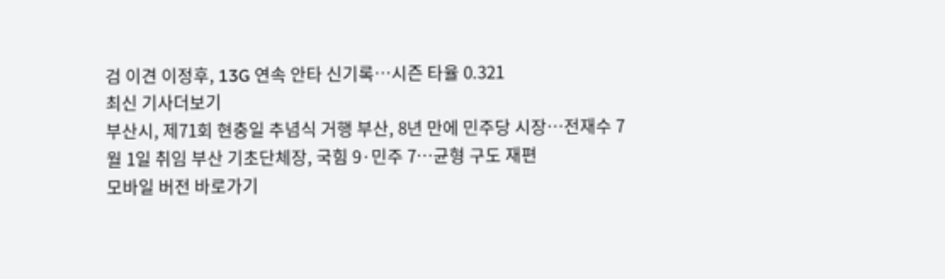검 이견 이정후, 13G 연속 안타 신기록…시즌 타율 0.321
최신 기사더보기
부산시, 제71회 현충일 추념식 거행 부산, 8년 만에 민주당 시장…전재수 7월 1일 취임 부산 기초단체장, 국힘 9·민주 7…균형 구도 재편
모바일 버전 바로가기